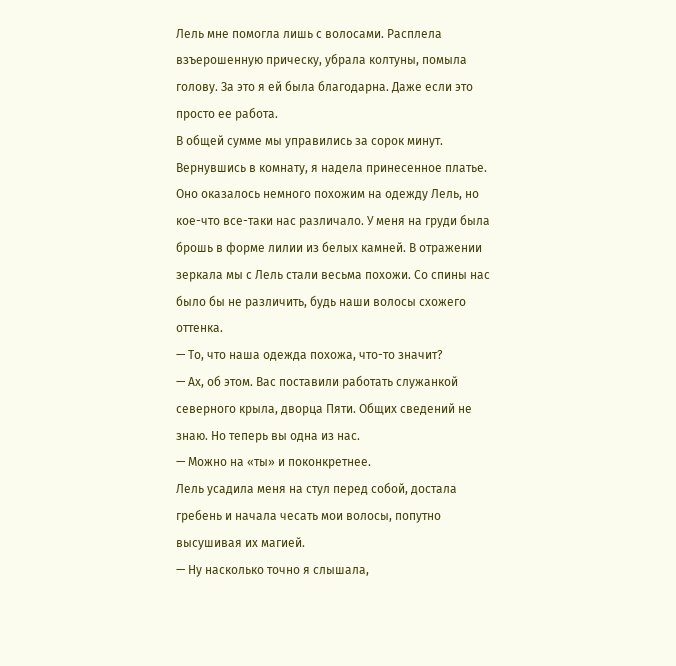Лель мне помогла лишь с волосами. Расплела взъерошенную прическу, убрала колтуны, помыла голову. За это я ей была благодарна. Даже если это просто ее работа.
В общей сумме мы управились за сорок минут. Вернувшись в комнату, я надела принесенное платье. Оно оказалось немного похожим на одежду Лель, но кое-что все-таки нас различало. У меня на груди была брошь в форме лилии из белых камней. В отражении зеркала мы с Лель стали весьма похожи. Со спины нас было бы не различить, будь наши волосы схожего оттенка.
— То, что наша одежда похожа, что-то значит?
— Ах, об этом. Вас поставили работать служанкой северного крыла, дворца Пяти. Общих сведений не знаю. Но теперь вы одна из нас.
— Можно на «ты» и поконкретнее.
Лель усадила меня на стул перед собой, достала гребень и начала чесать мои волосы, попутно высушивая их магией.
— Ну насколько точно я слышала,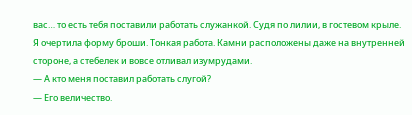вас… то есть тебя поставили работать служанкой. Судя по лилии, в гостевом крыле.
Я очертила форму броши. Тонкая работа. Камни расположены даже на внутренней стороне, а стебелек и вовсе отливал изумрудами.
— А кто меня поставил работать слугой?
— Его величество.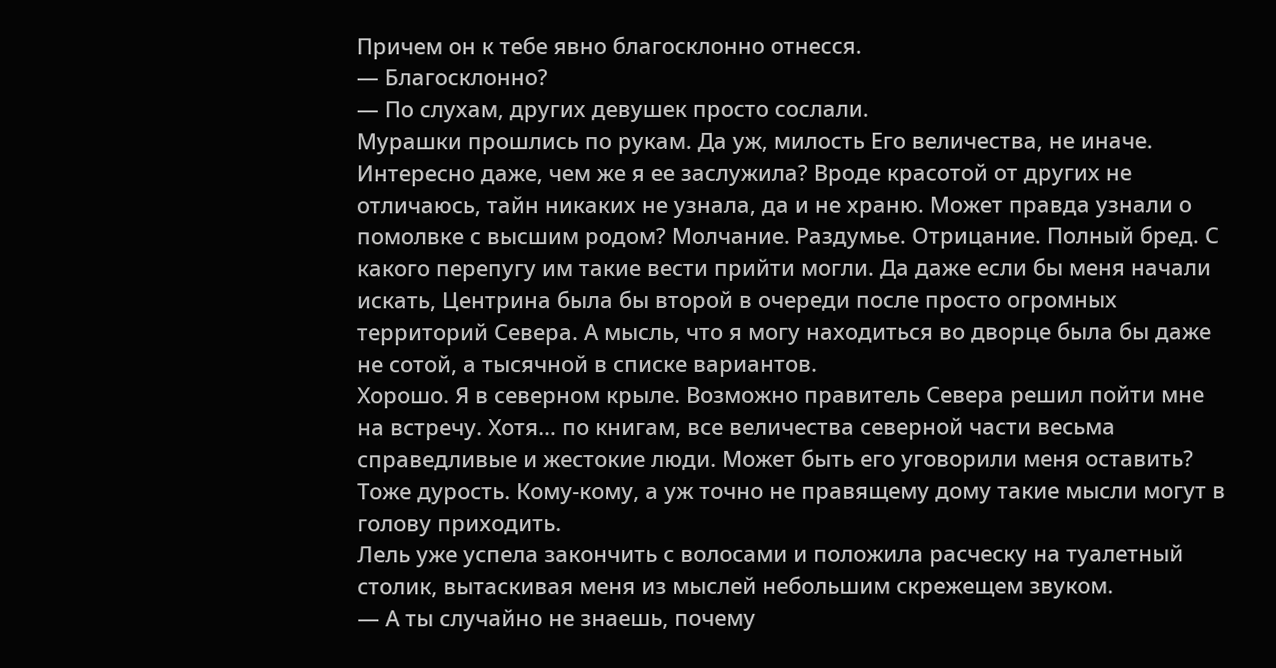Причем он к тебе явно благосклонно отнесся.
— Благосклонно?
— По слухам, других девушек просто сослали.
Мурашки прошлись по рукам. Да уж, милость Его величества, не иначе. Интересно даже, чем же я ее заслужила? Вроде красотой от других не отличаюсь, тайн никаких не узнала, да и не храню. Может правда узнали о помолвке с высшим родом? Молчание. Раздумье. Отрицание. Полный бред. С какого перепугу им такие вести прийти могли. Да даже если бы меня начали искать, Центрина была бы второй в очереди после просто огромных территорий Севера. А мысль, что я могу находиться во дворце была бы даже не сотой, а тысячной в списке вариантов.
Хорошо. Я в северном крыле. Возможно правитель Севера решил пойти мне на встречу. Хотя… по книгам, все величества северной части весьма справедливые и жестокие люди. Может быть его уговорили меня оставить? Тоже дурость. Кому-кому, а уж точно не правящему дому такие мысли могут в голову приходить.
Лель уже успела закончить с волосами и положила расческу на туалетный столик, вытаскивая меня из мыслей небольшим скрежещем звуком.
— А ты случайно не знаешь, почему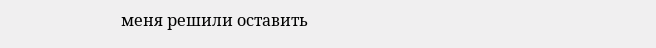меня решили оставить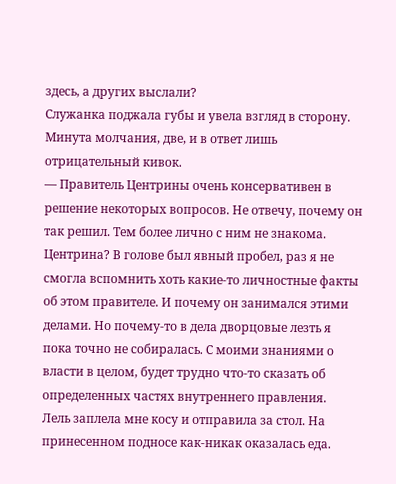здесь, а других выслали?
Служанка поджала губы и увела взгляд в сторону. Минута молчания, две, и в ответ лишь отрицательный кивок.
— Правитель Центрины очень консервативен в решение некоторых вопросов. Не отвечу, почему он так решил. Тем более лично с ним не знакома.
Центрина? В голове был явный пробел, раз я не смогла вспомнить хоть какие-то личностные факты об этом правителе. И почему он занимался этими делами. Но почему-то в дела дворцовые лезть я пока точно не собиралась. С моими знаниями о власти в целом, будет трудно что-то сказать об определенных частях внутреннего правления.
Лель заплела мне косу и отправила за стол. На принесенном подносе как-никак оказалась еда.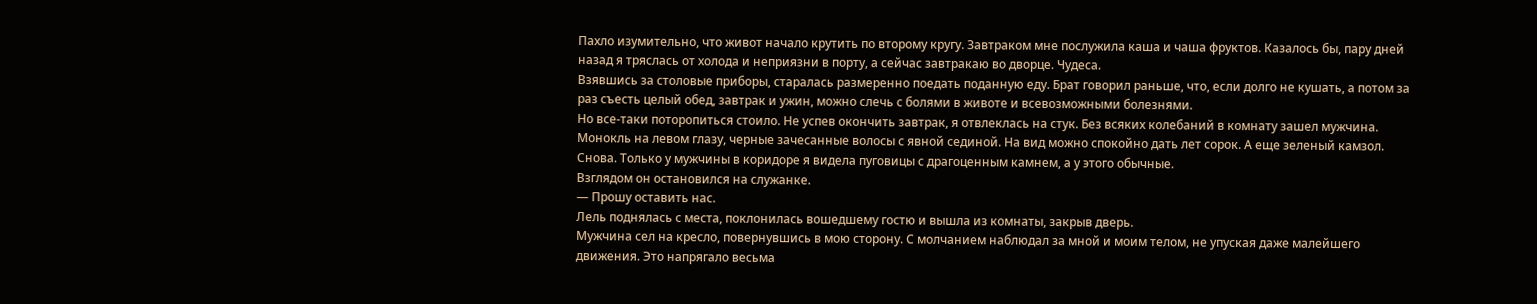Пахло изумительно, что живот начало крутить по второму кругу. Завтраком мне послужила каша и чаша фруктов. Казалось бы, пару дней назад я тряслась от холода и неприязни в порту, а сейчас завтракаю во дворце. Чудеса.
Взявшись за столовые приборы, старалась размеренно поедать поданную еду. Брат говорил раньше, что, если долго не кушать, а потом за раз съесть целый обед, завтрак и ужин, можно слечь с болями в животе и всевозможными болезнями.
Но все-таки поторопиться стоило. Не успев окончить завтрак, я отвлеклась на стук. Без всяких колебаний в комнату зашел мужчина. Монокль на левом глазу, черные зачесанные волосы с явной сединой. На вид можно спокойно дать лет сорок. А еще зеленый камзол. Снова. Только у мужчины в коридоре я видела пуговицы с драгоценным камнем, а у этого обычные.
Взглядом он остановился на служанке.
— Прошу оставить нас.
Лель поднялась с места, поклонилась вошедшему гостю и вышла из комнаты, закрыв дверь.
Мужчина сел на кресло, повернувшись в мою сторону. С молчанием наблюдал за мной и моим телом, не упуская даже малейшего движения. Это напрягало весьма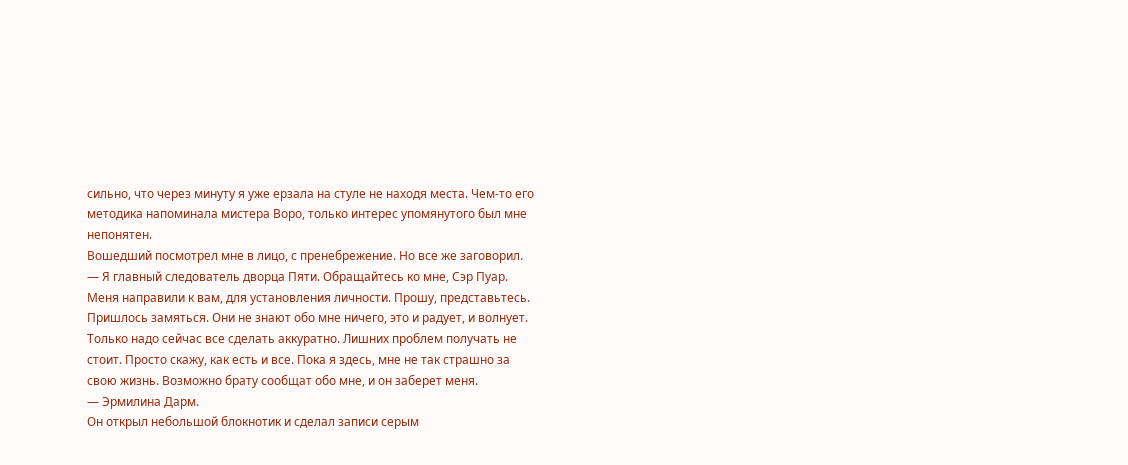сильно, что через минуту я уже ерзала на стуле не находя места. Чем-то его методика напоминала мистера Воро, только интерес упомянутого был мне непонятен.
Вошедший посмотрел мне в лицо, с пренебрежение. Но все же заговорил.
— Я главный следователь дворца Пяти. Обращайтесь ко мне, Сэр Пуар. Меня направили к вам, для установления личности. Прошу, представьтесь.
Пришлось замяться. Они не знают обо мне ничего, это и радует, и волнует. Только надо сейчас все сделать аккуратно. Лишних проблем получать не стоит. Просто скажу, как есть и все. Пока я здесь, мне не так страшно за свою жизнь. Возможно брату сообщат обо мне, и он заберет меня.
— Эрмилина Дарм.
Он открыл небольшой блокнотик и сделал записи серым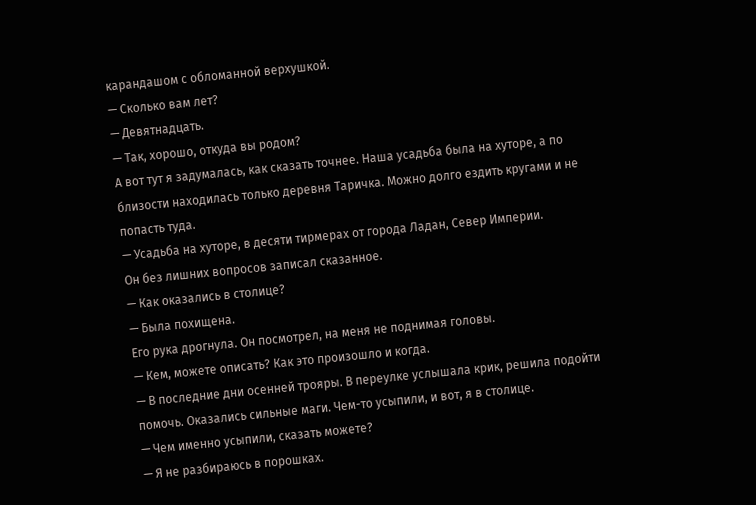карандашом с обломанной верхушкой.
— Сколько вам лет?
— Девятнадцать.
— Так, хорошо, откуда вы родом?
А вот тут я задумалась, как сказать точнее. Наша усадьба была на хуторе, а по близости находилась только деревня Таричка. Можно долго ездить кругами и не попасть туда.
— Усадьба на хуторе, в десяти тирмерах от города Ладан, Север Империи.
Он без лишних вопросов записал сказанное.
— Как оказались в столице?
— Была похищена.
Его рука дрогнула. Он посмотрел, на меня не поднимая головы.
— Кем, можете описать? Как это произошло и когда.
— В последние дни осенней трояры. В переулке услышала крик, решила подойти помочь. Оказались сильные маги. Чем-то усыпили, и вот, я в столице.
— Чем именно усыпили, сказать можете?
— Я не разбираюсь в порошках.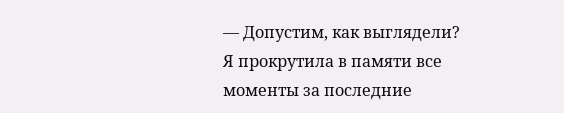— Допустим, как выглядели?
Я прокрутила в памяти все моменты за последние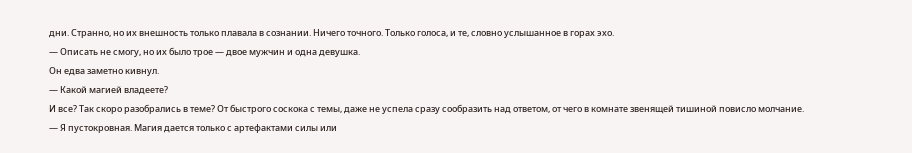дни. Странно, но их внешность только плавала в сознании. Ничего точного. Только голоса, и те, словно услышанное в горах эхо.
— Описать не смогу, но их было трое — двое мужчин и одна девушка.
Он едва заметно кивнул.
— Какой магией владеете?
И все? Так скоро разобрались в теме? От быстрого соскока с темы, даже не успела сразу сообразить над ответом, от чего в комнате звенящей тишиной повисло молчание.
— Я пустокровная. Магия дается только с артефактами силы или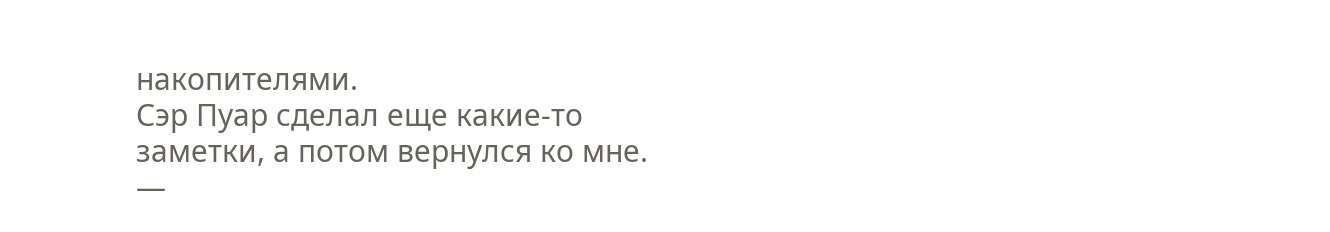накопителями.
Сэр Пуар сделал еще какие-то заметки, а потом вернулся ко мне.
—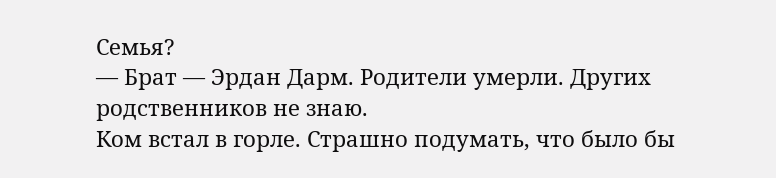Семья?
— Брат — Эрдан Дарм. Родители умерли. Других родственников не знаю.
Ком встал в горле. Страшно подумать, что было бы